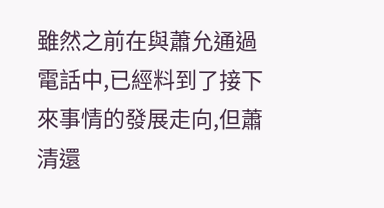雖然之前在與蕭允通過電話中,已經料到了接下來事情的發展走向,但蕭清還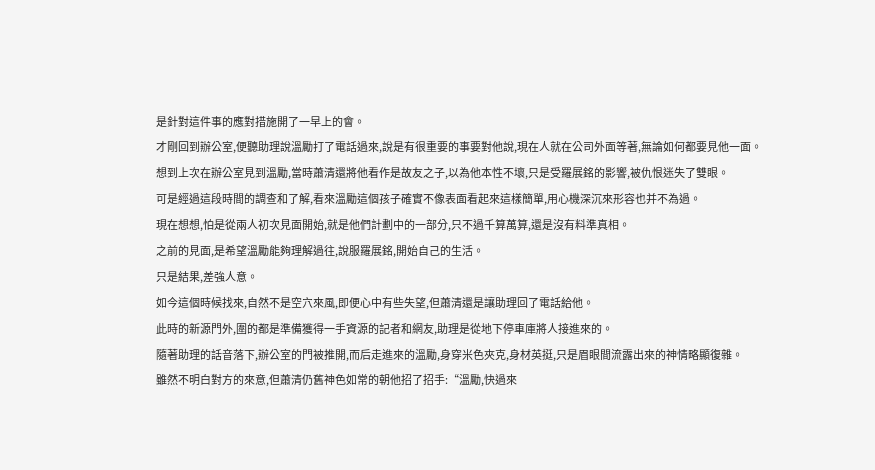是針對這件事的應對措施開了一早上的會。
才剛回到辦公室,便聽助理說溫勵打了電話過來,說是有很重要的事要對他說,現在人就在公司外面等著,無論如何都要見他一面。
想到上次在辦公室見到溫勵,當時蕭清還將他看作是故友之子,以為他本性不壞,只是受羅展銘的影響,被仇恨迷失了雙眼。
可是經過這段時間的調查和了解,看來溫勵這個孩子確實不像表面看起來這樣簡單,用心機深沉來形容也并不為過。
現在想想,怕是從兩人初次見面開始,就是他們計劃中的一部分,只不過千算萬算,還是沒有料準真相。
之前的見面,是希望溫勵能夠理解過往,說服羅展銘,開始自己的生活。
只是結果,差強人意。
如今這個時候找來,自然不是空穴來風,即便心中有些失望,但蕭清還是讓助理回了電話給他。
此時的新源門外,圍的都是準備獲得一手資源的記者和網友,助理是從地下停車庫將人接進來的。
隨著助理的話音落下,辦公室的門被推開,而后走進來的溫勵,身穿米色夾克,身材英挺,只是眉眼間流露出來的神情略顯復雜。
雖然不明白對方的來意,但蕭清仍舊神色如常的朝他招了招手:“溫勵,快過來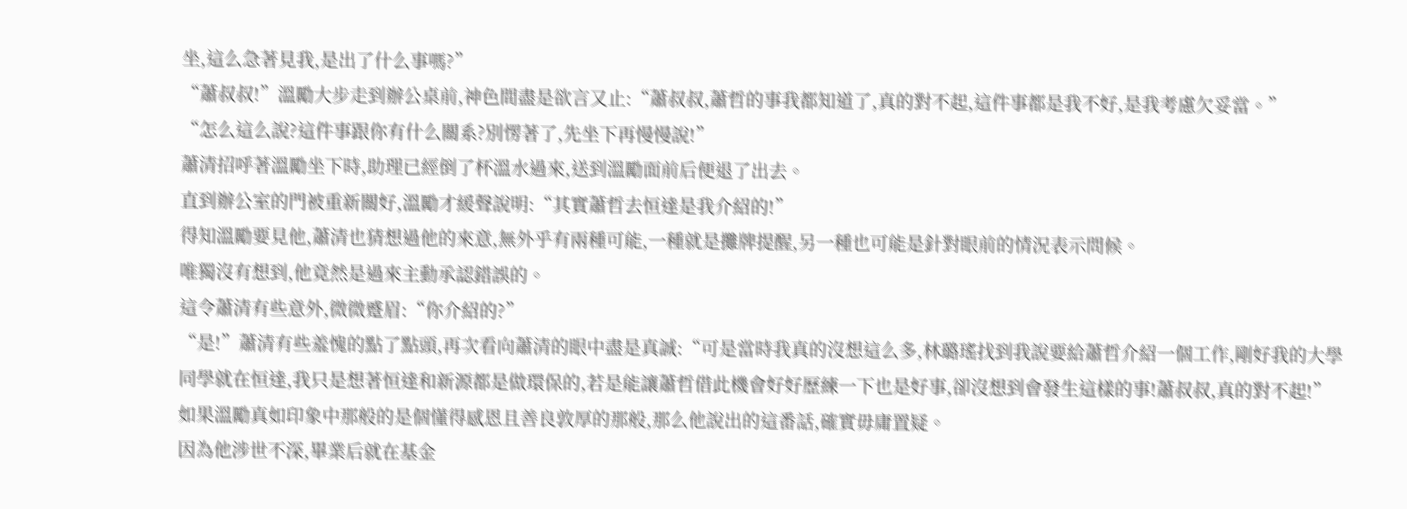坐,這么急著見我,是出了什么事嗎?”
“蕭叔叔!”溫勵大步走到辦公桌前,神色間盡是欲言又止:“蕭叔叔,蕭哲的事我都知道了,真的對不起,這件事都是我不好,是我考慮欠妥當。”
“怎么這么說?這件事跟你有什么關系?別愣著了,先坐下再慢慢說!”
蕭清招呼著溫勵坐下時,助理已經倒了杯溫水過來,送到溫勵面前后便退了出去。
直到辦公室的門被重新關好,溫勵才緩聲說明:“其實蕭哲去恒達是我介紹的!”
得知溫勵要見他,蕭清也猜想過他的來意,無外乎有兩種可能,一種就是攤牌提醒,另一種也可能是針對眼前的情況表示問候。
唯獨沒有想到,他竟然是過來主動承認錯誤的。
這令蕭清有些意外,微微蹙眉:“你介紹的?”
“是!”蕭清有些羞愧的點了點頭,再次看向蕭清的眼中盡是真誠:“可是當時我真的沒想這么多,林璐瑤找到我說要給蕭哲介紹一個工作,剛好我的大學同學就在恒達,我只是想著恒達和新源都是做環保的,若是能讓蕭哲借此機會好好歷練一下也是好事,卻沒想到會發生這樣的事!蕭叔叔,真的對不起!”
如果溫勵真如印象中那般的是個懂得感恩且善良敦厚的那般,那么他說出的這番話,確實毋庸置疑。
因為他涉世不深,畢業后就在基金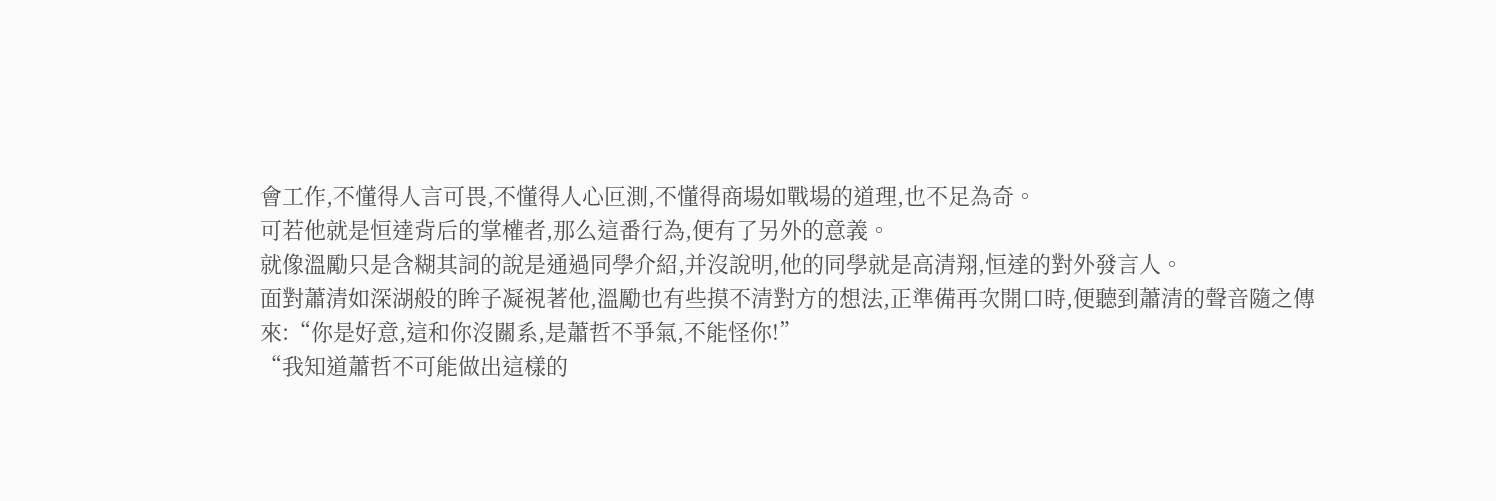會工作,不懂得人言可畏,不懂得人心叵測,不懂得商場如戰場的道理,也不足為奇。
可若他就是恒達背后的掌權者,那么這番行為,便有了另外的意義。
就像溫勵只是含糊其詞的說是通過同學介紹,并沒說明,他的同學就是高清翔,恒達的對外發言人。
面對蕭清如深湖般的眸子凝視著他,溫勵也有些摸不清對方的想法,正準備再次開口時,便聽到蕭清的聲音隨之傳來:“你是好意,這和你沒關系,是蕭哲不爭氣,不能怪你!”
“我知道蕭哲不可能做出這樣的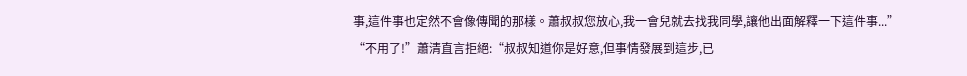事,這件事也定然不會像傳聞的那樣。蕭叔叔您放心,我一會兒就去找我同學,讓他出面解釋一下這件事...”
“不用了!”蕭清直言拒絕:“叔叔知道你是好意,但事情發展到這步,已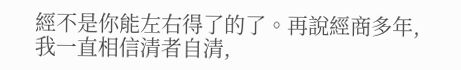經不是你能左右得了的了。再說經商多年,我一直相信清者自清,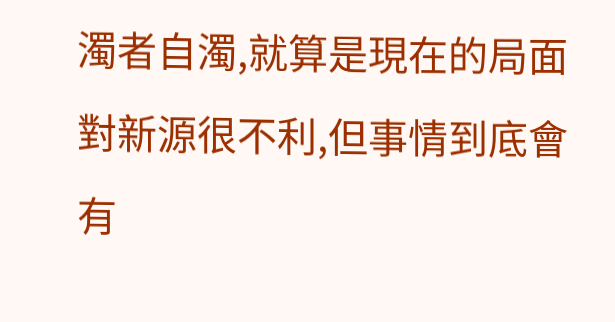濁者自濁,就算是現在的局面對新源很不利,但事情到底會有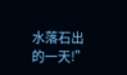水落石出的一天!”